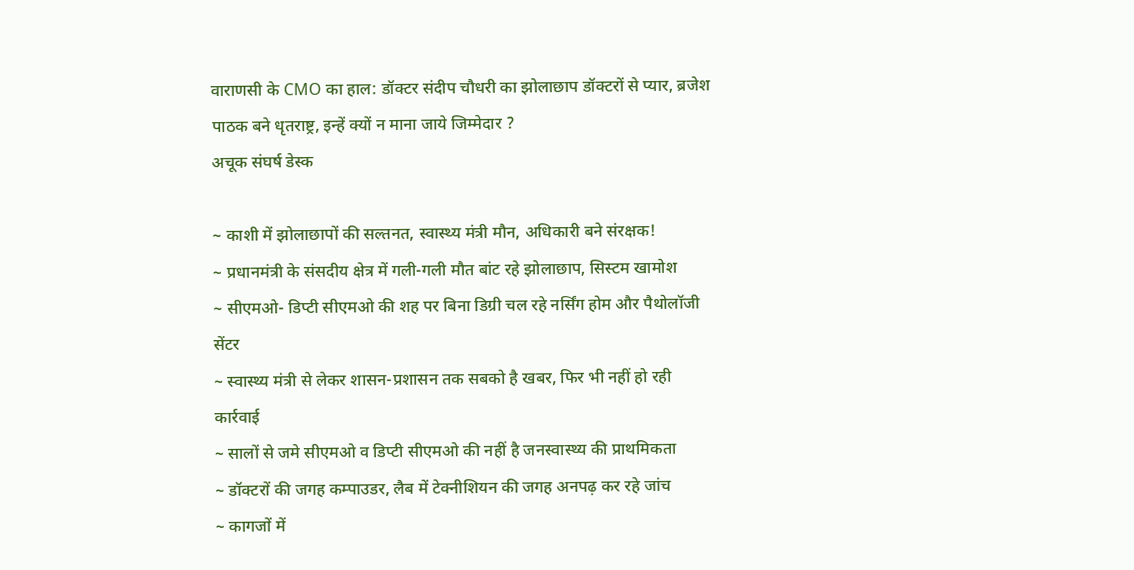वाराणसी के CMO का हाल: डॉक्टर संदीप चौधरी का झोलाछाप डॉक्टरों से प्यार, ब्रजेश पाठक बने धृतराष्ट्र, इन्हें क्यों न माना जाये जिम्मेदार ?
अचूक संघर्ष डेस्क

~ काशी में झोलाछापों की सल्तनत, स्वास्थ्य मंत्री मौन, अधिकारी बने संरक्षक!
~ प्रधानमंत्री के संसदीय क्षेत्र में गली-गली मौत बांट रहे झोलाछाप, सिस्टम खामोश
~ सीएमओ- डिप्टी सीएमओ की शह पर बिना डिग्री चल रहे नर्सिंग होम और पैथोलॉजी सेंटर
~ स्वास्थ्य मंत्री से लेकर शासन-प्रशासन तक सबको है खबर, फिर भी नहीं हो रही कार्रवाई
~ सालों से जमे सीएमओ व डिप्टी सीएमओ की नहीं है जनस्वास्थ्य की प्राथमिकता
~ डॉक्टरों की जगह कम्पाउडर, लैब में टेक्नीशियन की जगह अनपढ़ कर रहे जांच
~ कागजों में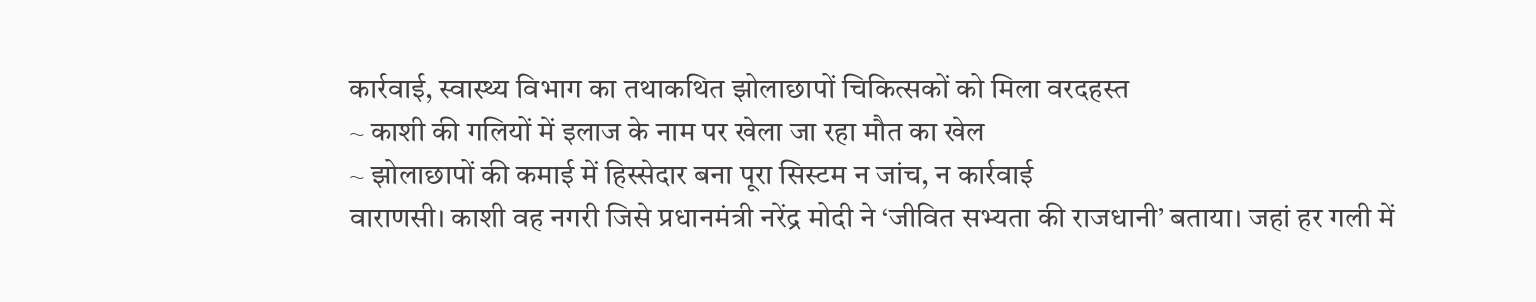कार्रवाई, स्वास्थ्य विभाग का तथाकथित झोलाछापों चिकित्सकों को मिला वरदहस्त
~ काशी की गलियों में इलाज के नाम पर खेला जा रहा मौत का खेल
~ झोलाछापों की कमाई में हिस्सेदार बना पूरा सिस्टम न जांच, न कार्रवाई
वाराणसी। काशी वह नगरी जिसे प्रधानमंत्री नरेंद्र मोदी ने ‘जीवित सभ्यता की राजधानी’ बताया। जहां हर गली में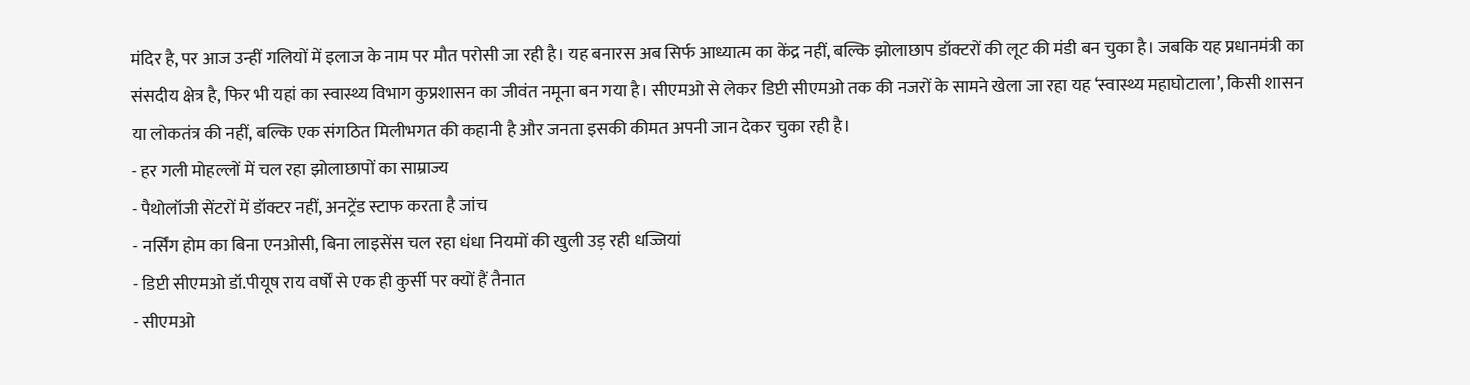मंदिर है, पर आज उन्हीं गलियों में इलाज के नाम पर मौत परोसी जा रही है। यह बनारस अब सिर्फ आध्यात्म का केंद्र नहीं, बल्कि झोलाछाप डॉक्टरों की लूट की मंडी बन चुका है। जबकि यह प्रधानमंत्री का संसदीय क्षेत्र है, फिर भी यहां का स्वास्थ्य विभाग कुप्रशासन का जीवंत नमूना बन गया है। सीएमओ से लेकर डिप्टी सीएमओ तक की नजरों के सामने खेला जा रहा यह ‘स्वास्थ्य महाघोटाला’, किसी शासन या लोकतंत्र की नहीं, बल्कि एक संगठित मिलीभगत की कहानी है और जनता इसकी कीमत अपनी जान देकर चुका रही है।
- हर गली मोहल्लों में चल रहा झोलाछापों का साम्राज्य
- पैथोलॉजी सेंटरों में डॉक्टर नहीं, अनट्रेंड स्टाफ करता है जांच
- नर्सिंग होम का बिना एनओसी, बिना लाइसेंस चल रहा धंधा नियमों की खुली उड़ रही धज्जियां
- डिप्टी सीएमओ डॉ.पीयूष राय वर्षों से एक ही कुर्सी पर क्यों हैं तैनात
- सीएमओ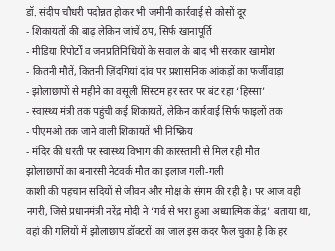डॉ. संदीप चौधरी पदोन्नत होकर भी जमीनी कार्रवाई से कोसों दूर
- शिकायतों की बाढ़ लेकिन जांचें ठप, सिर्फ खानापूर्ति
- मीडिया रिपोर्टों व जनप्रतिनिधियों के सवाल के बाद भी सरकार खामोश
- कितनी मौतें, कितनी ज़िंदगियां दांव पर प्रशासनिक आंकड़ों का फर्जीवाड़ा
- झोलाछापों से महीने का वसूली सिस्टम हर स्तर पर बंट रहा ‘हिस्सा’
- स्वास्थ्य मंत्री तक पहुंची कई शिकायतें, लेकिन कार्रवाई सिर्फ फाइलों तक
- पीएमओ तक जाने वाली शिकायतें भी निष्क्रिय
- मंदिर की धरती पर स्वास्थ्य विभाग की कारस्तानी से मिल रही मौत
झोलाछापों का बनारसी नेटवर्क मौत का इलाज गली-गली
काशी की पहचान सदियों से जीवन और मोक्ष के संगम की रही है। पर आज वही नगरी, जिसे प्रधानमंत्री नरेंद्र मोदी ने ‘गर्व से भरा हुआ अध्यात्मिक केंद्र’ बताया था, वहां की गलियों में झोलाछाप डॉक्टरों का जाल इस कदर फैल चुका है कि हर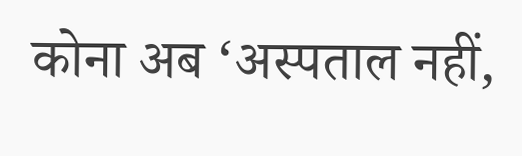कोना अब ‘अस्पताल नहीं,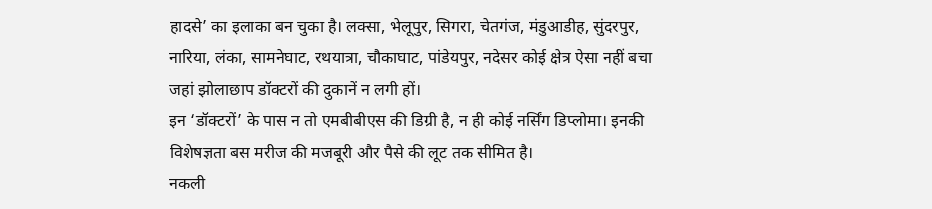हादसे’ का इलाका बन चुका है। लक्सा, भेलूपुर, सिगरा, चेतगंज, मंडुआडीह, सुंदरपुर, नारिया, लंका, सामनेघाट, रथयात्रा, चौकाघाट, पांडेयपुर, नदेसर कोई क्षेत्र ऐसा नहीं बचा जहां झोलाछाप डॉक्टरों की दुकानें न लगी हों।
इन ‘डॉक्टरों’ के पास न तो एमबीबीएस की डिग्री है, न ही कोई नर्सिंग डिप्लोमा। इनकी विशेषज्ञता बस मरीज की मजबूरी और पैसे की लूट तक सीमित है।
नकली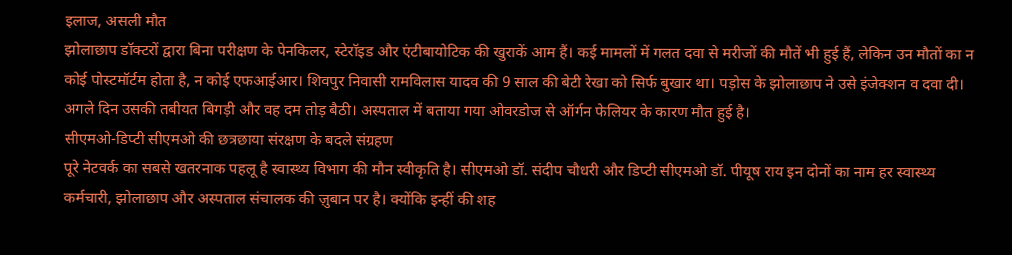इलाज, असली मौत
झोलाछाप डॉक्टरों द्वारा बिना परीक्षण के पेनकिलर, स्टेरॉइड और एंटीबायोटिक की खुराकें आम हैं। कई मामलों में गलत दवा से मरीजों की मौतें भी हुई हैं, लेकिन उन मौतों का न कोई पोस्टमॉर्टम होता है, न कोई एफआईआर। शिवपुर निवासी रामविलास यादव की 9 साल की बेटी रेखा को सिर्फ बुखार था। पड़ोस के झोलाछाप ने उसे इंजेक्शन व दवा दी। अगले दिन उसकी तबीयत बिगड़ी और वह दम तोड़ बैठी। अस्पताल में बताया गया ओवरडोज से ऑर्गन फेलियर के कारण मौत हुई है।
सीएमओ-डिप्टी सीएमओ की छत्रछाया संरक्षण के बदले संग्रहण
पूरे नेटवर्क का सबसे खतरनाक पहलू है स्वास्थ्य विभाग की मौन स्वीकृति है। सीएमओ डॉ. संदीप चौधरी और डिप्टी सीएमओ डॉ. पीयूष राय इन दोनों का नाम हर स्वास्थ्य कर्मचारी, झोलाछाप और अस्पताल संचालक की ज़ुबान पर है। क्योंकि इन्हीं की शह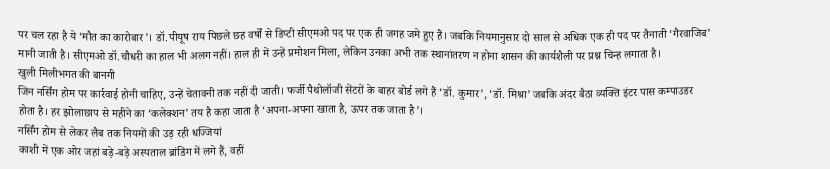पर चल रहा है ये ‘मौत का कारोबार’। डॉ.पीयूष राय पिछले छह वर्षों से डिप्टी सीएमओ पद पर एक ही जगह जमे हुए हैं। जबकि नियमानुसार दो साल से अधिक एक ही पद पर तैनाती ‘गैरवाजिब’ मानी जाती है। सीएमओ डॉ.चौधरी का हाल भी अलग नहीं। हाल ही में उन्हें प्रमोशन मिला, लेकिन उनका अभी तक स्थानांतरण न होना शासन की कार्यशैली पर प्रश्न चिन्ह लगाता है।
खुली मिलीभगत की बानगी
जिन नर्सिंग होम पर कार्रवाई होनी चाहिए, उन्हें चेतावनी तक नहीं दी जाती। फर्जी पैथोलॉजी सेंटरों के बाहर बोर्ड लगे हैं ‘डॉ. कुमार’, ‘डॉ. मिश्रा’ जबकि अंदर बैठा व्यक्ति इंटर पास कम्पाउडर होता है। हर झोलाछाप से महीने का ‘कलेक्शन’ तय है कहा जाता है ‘अपना-अपना खाता है, ऊपर तक जाता है’।
नर्सिंग होम से लेकर लैब तक नियमों की उड़ रही धज्जियां
काशी में एक ओर जहां बड़े-बड़े अस्पताल ब्रांडिंग में लगे हैं, वहीं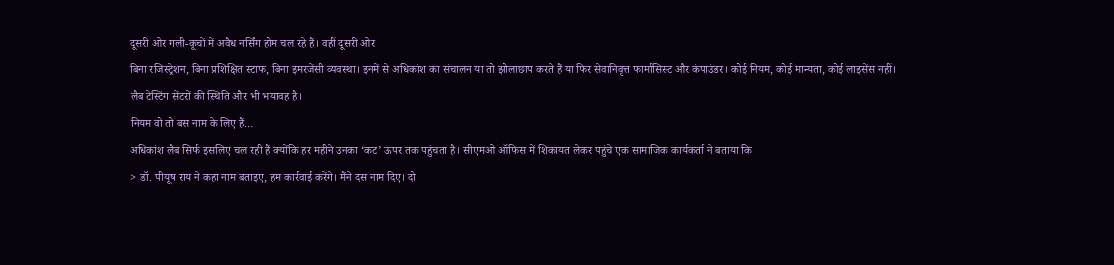दूसरी ओर गली-कूचों में अवैध नर्सिंग होम चल रहे हैं। वहीं दूसरी ओर
बिना रजिस्ट्रेशन, बिना प्रशिक्षित स्टाफ, बिना इमरजेंसी व्यवस्था। इनमें से अधिकांश का संचालन या तो झोलाछाप करते हैं या फिर सेवानिवृत्त फार्मासिस्ट और कंपाउंडर। कोई नियम, कोई मान्यता, कोई लाइसेंस नहीं।
लैब टेस्टिंग सेंटरों की स्थिति और भी भयावह है।
नियम वो तो बस नाम के लिए हैं…
अधिकांश लैब सिर्फ इसलिए चल रही हैं क्योंकि हर महीने उनका ‘कट’ ऊपर तक पहुंचता है। सीएमओ ऑफिस में शिकायत लेकर पहुंचे एक सामाजिक कार्यकर्ता ने बताया कि
> डॉ. पीयूष राय ने कहा नाम बताइए, हम कार्रवाई करेंगे। मैंने दस नाम दिए। दो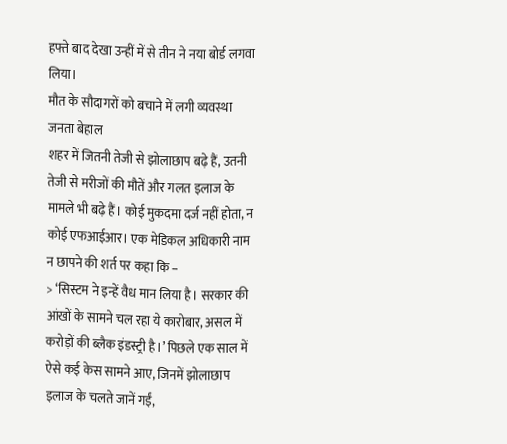हफ्ते बाद देखा उन्हीं में से तीन ने नया बोर्ड लगवा लिया।
मौत के सौदागरों को बचाने में लगी व्यवस्था जनता बेहाल
शहर में जितनी तेजी से झोलाछाप बढ़े हैं, उतनी तेजी से मरीजों की मौतें और गलत इलाज के मामले भी बढ़े हैं। कोई मुकदमा दर्ज नहीं होता, न कोई एफआईआर। एक मेडिकल अधिकारी नाम न छापने की शर्त पर कहा कि –
> ‘सिस्टम ने इन्हें वैध मान लिया है। सरकार की आंखों के सामने चल रहा ये कारोबार, असल में करोड़ों की ब्लैक इंडस्ट्री है।’ पिछले एक साल में ऐसे कई केस सामने आए, जिनमें झोलाछाप इलाज के चलते जानें गईं,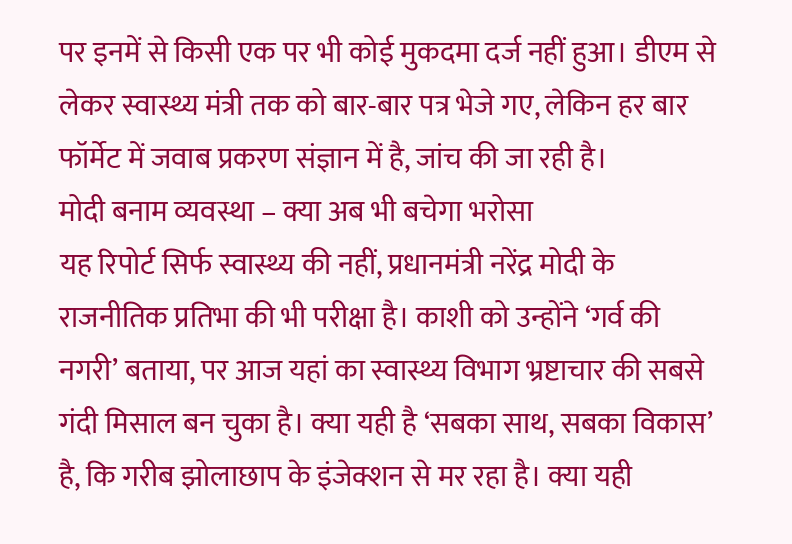पर इनमें से किसी एक पर भी कोई मुकदमा दर्ज नहीं हुआ। डीएम से लेकर स्वास्थ्य मंत्री तक को बार-बार पत्र भेजे गए, लेकिन हर बार फॉर्मेट में जवाब प्रकरण संज्ञान में है, जांच की जा रही है।
मोदी बनाम व्यवस्था – क्या अब भी बचेगा भरोसा
यह रिपोर्ट सिर्फ स्वास्थ्य की नहीं, प्रधानमंत्री नरेंद्र मोदी के राजनीतिक प्रतिभा की भी परीक्षा है। काशी को उन्होंने ‘गर्व की नगरी’ बताया, पर आज यहां का स्वास्थ्य विभाग भ्रष्टाचार की सबसे गंदी मिसाल बन चुका है। क्या यही है ‘सबका साथ, सबका विकास’ है, कि गरीब झोलाछाप के इंजेक्शन से मर रहा है। क्या यही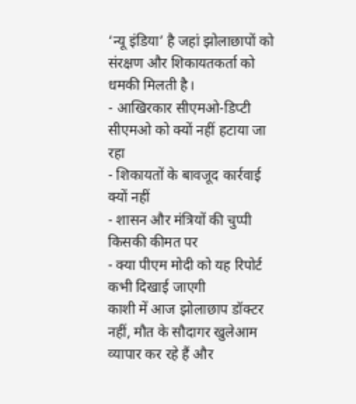‘न्यू इंडिया’ है जहां झोलाछापों को संरक्षण और शिकायतकर्ता को धमकी मिलती है।
- आखिरकार सीएमओ-डिप्टी सीएमओ को क्यों नहीं हटाया जा रहा
- शिकायतों के बावजूद कार्रवाई क्यों नहीं
- शासन और मंत्रियों की चुप्पी किसकी कीमत पर
- क्या पीएम मोदी को यह रिपोर्ट कभी दिखाई जाएगी
काशी में आज झोलाछाप डॉक्टर नहीं, मौत के सौदागर खुलेआम व्यापार कर रहे हैं और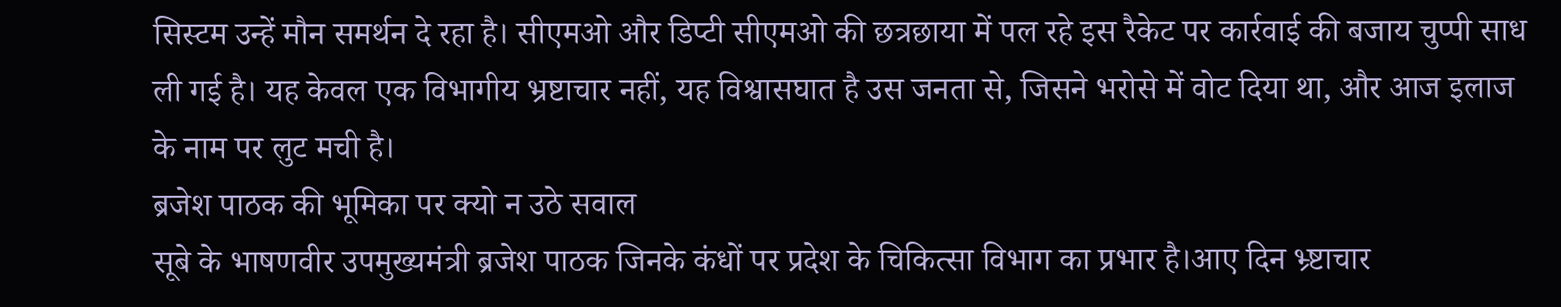सिस्टम उन्हें मौन समर्थन दे रहा है। सीएमओ और डिप्टी सीएमओ की छत्रछाया में पल रहे इस रैकेट पर कार्रवाई की बजाय चुप्पी साध ली गई है। यह केवल एक विभागीय भ्रष्टाचार नहीं, यह विश्वासघात है उस जनता से, जिसने भरोसे में वोट दिया था, और आज इलाज के नाम पर लुट मची है।
ब्रजेश पाठक की भूमिका पर क्यो न उठे सवाल
सूबे के भाषणवीर उपमुख्यमंत्री ब्रजेश पाठक जिनके कंधों पर प्रदेश के चिकित्सा विभाग का प्रभार है।आए दिन भ्र्ष्टाचार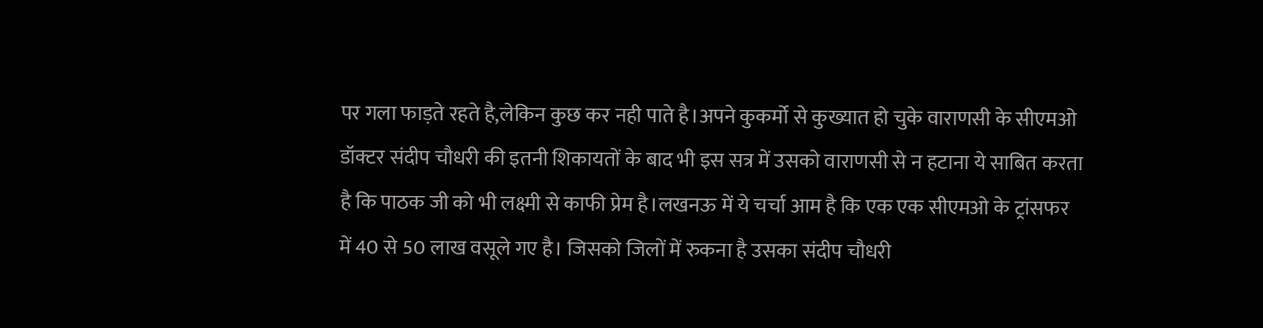पर गला फाड़ते रहते है,लेकिन कुछ कर नही पाते है।अपने कुकर्मो से कुख्यात हो चुके वाराणसी के सीएमओ डॉक्टर संदीप चौधरी की इतनी शिकायतों के बाद भी इस सत्र में उसको वाराणसी से न हटाना ये साबित करता है कि पाठक जी को भी लक्ष्मी से काफी प्रेम है।लखनऊ में ये चर्चा आम है कि एक एक सीएमओ के ट्रांसफर में 40 से 50 लाख वसूले गए है। जिसको जिलों में रुकना है उसका संदीप चौधरी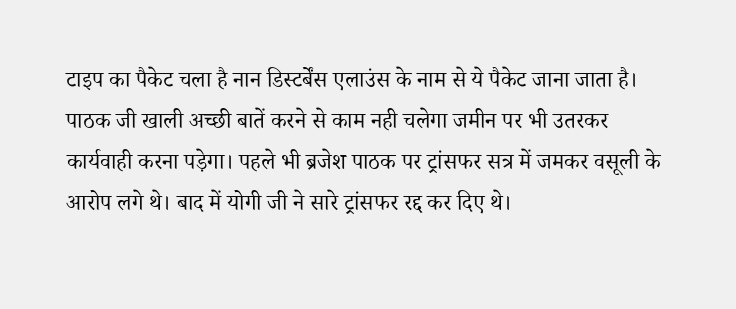टाइप का पैकेट चला है नान डिस्टर्बेंस एलाउंस के नाम से ये पैकेट जाना जाता है। पाठक जी खाली अच्छी बातें करने से काम नही चलेगा जमीन पर भी उतरकर कार्यवाही करना पड़ेगा। पहले भी ब्रजेश पाठक पर ट्रांसफर सत्र में जमकर वसूली के आरोप लगे थे। बाद में योगी जी ने सारे ट्रांसफर रद्द कर दिए थे।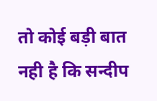तो कोई बड़ी बात नही है कि सन्दीप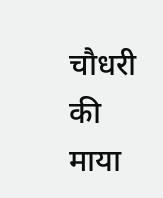चौधरी की माया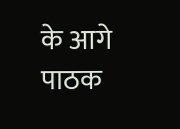के आगे पाठक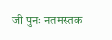जी पुनः नतमस्तक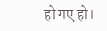हो गए हो।